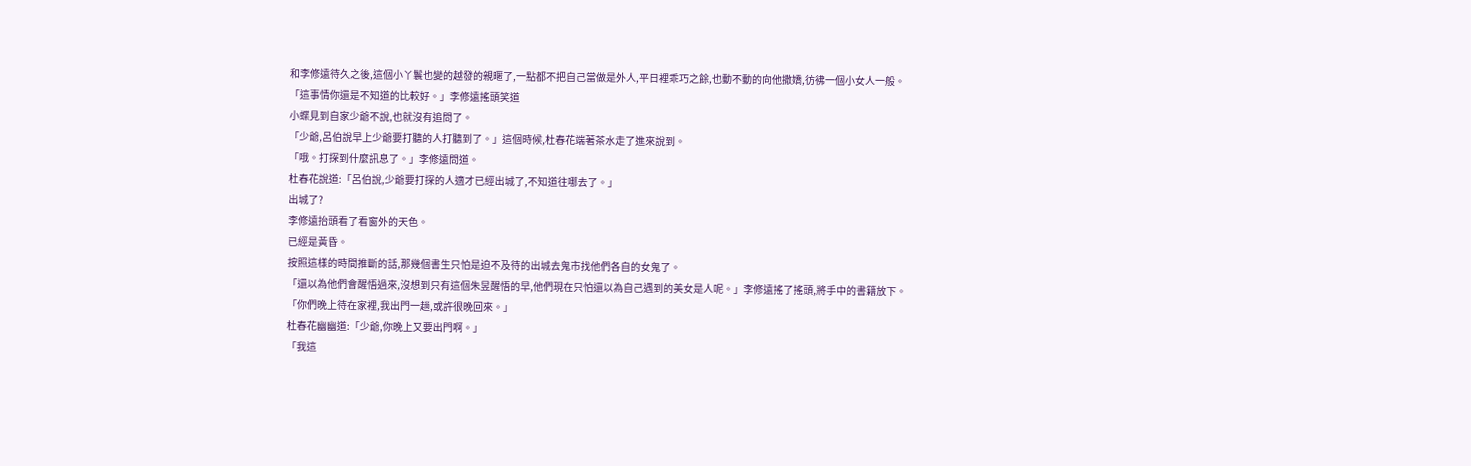和李修遠待久之後,這個小丫鬟也變的越發的親暱了,一點都不把自己當做是外人,平日裡乖巧之餘,也動不動的向他撒嬌,彷彿一個小女人一般。
「這事情你還是不知道的比較好。」李修遠搖頭笑道
小蝶見到自家少爺不說,也就沒有追問了。
「少爺,呂伯說早上少爺要打聽的人打聽到了。」這個時候,杜春花端著茶水走了進來說到。
「哦。打探到什麼訊息了。」李修遠問道。
杜春花說道:「呂伯說,少爺要打探的人適才已經出城了,不知道往哪去了。」
出城了?
李修遠抬頭看了看窗外的天色。
已經是黃昏。
按照這樣的時間推斷的話,那幾個書生只怕是迫不及待的出城去鬼市找他們各自的女鬼了。
「還以為他們會醒悟過來,沒想到只有這個朱昱醒悟的早,他們現在只怕還以為自己遇到的美女是人呢。」李修遠搖了搖頭,將手中的書籍放下。
「你們晚上待在家裡,我出門一趟,或許很晚回來。」
杜春花幽幽道:「少爺,你晚上又要出門啊。」
「我這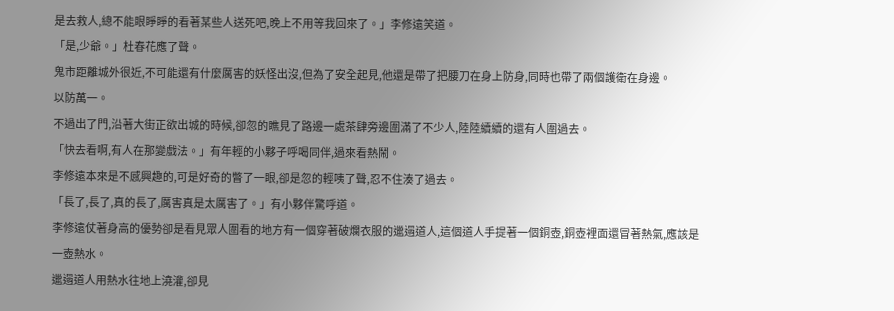是去救人,總不能眼睜睜的看著某些人送死吧,晚上不用等我回來了。」李修遠笑道。
「是,少爺。」杜春花應了聲。
鬼市距離城外很近,不可能還有什麼厲害的妖怪出沒,但為了安全起見,他還是帶了把腰刀在身上防身,同時也帶了兩個護衛在身邊。
以防萬一。
不過出了門,沿著大街正欲出城的時候,卻忽的瞧見了路邊一處茶肆旁邊圍滿了不少人,陸陸續續的還有人圍過去。
「快去看啊,有人在那變戲法。」有年輕的小夥子呼喝同伴,過來看熱鬧。
李修遠本來是不感興趣的,可是好奇的瞥了一眼,卻是忽的輕咦了聲,忍不住湊了過去。
「長了,長了,真的長了,厲害真是太厲害了。」有小夥伴驚呼道。
李修遠仗著身高的優勢卻是看見眾人圍看的地方有一個穿著破爛衣服的邋遢道人,這個道人手提著一個銅壺,銅壺裡面還冒著熱氣,應該是一壺熱水。
邋遢道人用熱水往地上澆灌,卻見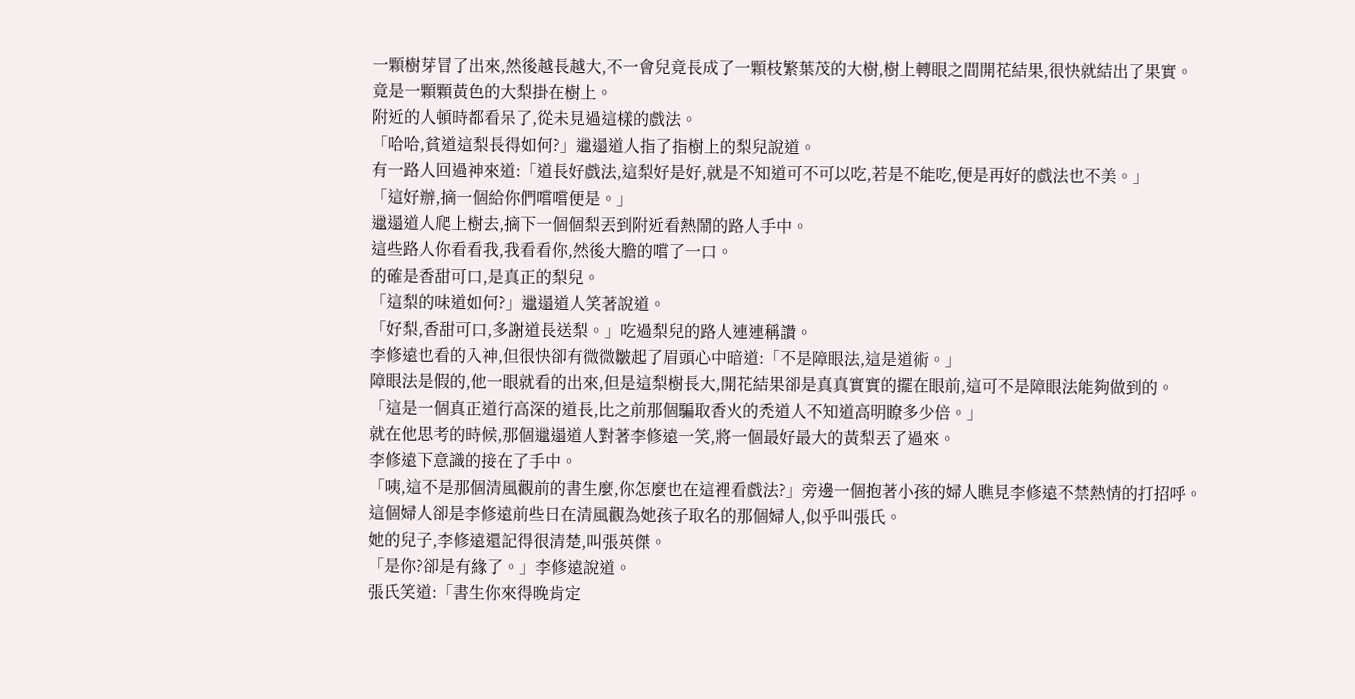一顆樹芽冒了出來,然後越長越大,不一會兒竟長成了一顆枝繁葉茂的大樹,樹上轉眼之間開花結果,很快就結出了果實。
竟是一顆顆黃色的大梨掛在樹上。
附近的人頓時都看呆了,從未見過這樣的戲法。
「哈哈,貧道這梨長得如何?」邋遢道人指了指樹上的梨兒說道。
有一路人回過神來道:「道長好戲法,這梨好是好,就是不知道可不可以吃,若是不能吃,便是再好的戲法也不美。」
「這好辦,摘一個給你們嚐嚐便是。」
邋遢道人爬上樹去,摘下一個個梨丟到附近看熱鬧的路人手中。
這些路人你看看我,我看看你,然後大膽的嚐了一口。
的確是香甜可口,是真正的梨兒。
「這梨的味道如何?」邋遢道人笑著說道。
「好梨,香甜可口,多謝道長送梨。」吃過梨兒的路人連連稱讚。
李修遠也看的入神,但很快卻有微微皺起了眉頭心中暗道:「不是障眼法,這是道術。」
障眼法是假的,他一眼就看的出來,但是這梨樹長大,開花結果卻是真真實實的擺在眼前,這可不是障眼法能夠做到的。
「這是一個真正道行高深的道長,比之前那個騙取香火的禿道人不知道高明瞭多少倍。」
就在他思考的時候,那個邋遢道人對著李修遠一笑,將一個最好最大的黃梨丟了過來。
李修遠下意識的接在了手中。
「咦,這不是那個清風觀前的書生麼,你怎麼也在這裡看戲法?」旁邊一個抱著小孩的婦人瞧見李修遠不禁熱情的打招呼。
這個婦人卻是李修遠前些日在清風觀為她孩子取名的那個婦人,似乎叫張氏。
她的兒子,李修遠還記得很清楚,叫張英傑。
「是你?卻是有緣了。」李修遠說道。
張氏笑道:「書生你來得晚肯定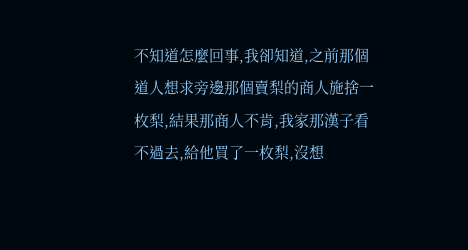不知道怎麼回事,我卻知道,之前那個道人想求旁邊那個賣梨的商人施捨一枚梨,結果那商人不肯,我家那漢子看不過去,給他買了一枚梨,沒想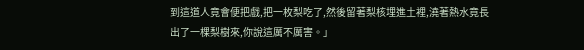到這道人竟會便把戲,把一枚梨吃了,然後留著梨核埋進土裡,澆著熱水竟長出了一棵梨樹來,你說這厲不厲害。」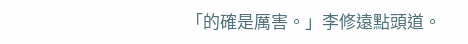「的確是厲害。」李修遠點頭道。